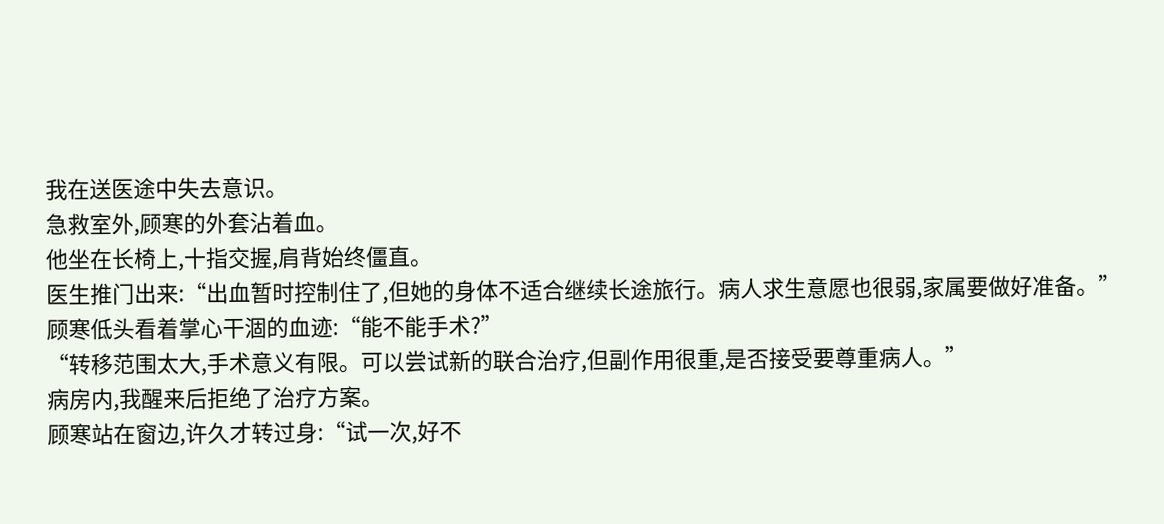我在送医途中失去意识。
急救室外,顾寒的外套沾着血。
他坐在长椅上,十指交握,肩背始终僵直。
医生推门出来:“出血暂时控制住了,但她的身体不适合继续长途旅行。病人求生意愿也很弱,家属要做好准备。”
顾寒低头看着掌心干涸的血迹:“能不能手术?”
“转移范围太大,手术意义有限。可以尝试新的联合治疗,但副作用很重,是否接受要尊重病人。”
病房内,我醒来后拒绝了治疗方案。
顾寒站在窗边,许久才转过身:“试一次,好不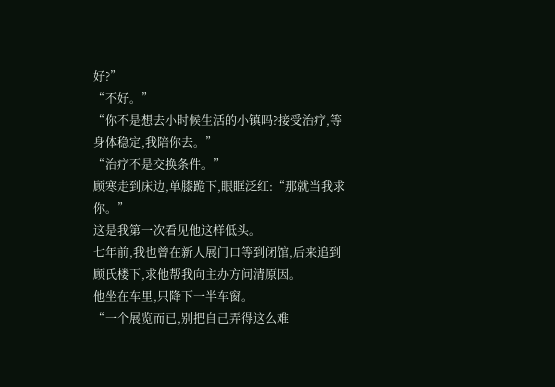好?”
“不好。”
“你不是想去小时候生活的小镇吗?接受治疗,等身体稳定,我陪你去。”
“治疗不是交换条件。”
顾寒走到床边,单膝跪下,眼眶泛红:“那就当我求你。”
这是我第一次看见他这样低头。
七年前,我也曾在新人展门口等到闭馆,后来追到顾氏楼下,求他帮我向主办方问清原因。
他坐在车里,只降下一半车窗。
“一个展览而已,别把自己弄得这么难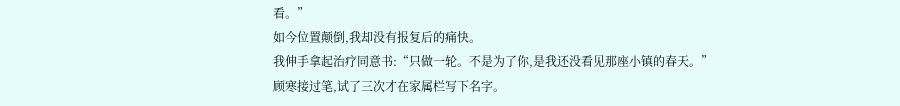看。”
如今位置颠倒,我却没有报复后的痛快。
我伸手拿起治疗同意书:“只做一轮。不是为了你,是我还没看见那座小镇的春天。”
顾寒接过笔,试了三次才在家属栏写下名字。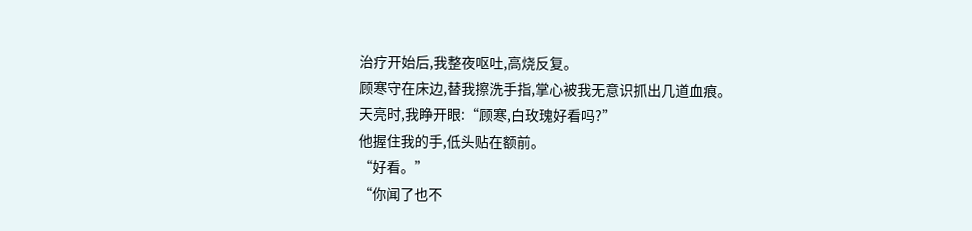治疗开始后,我整夜呕吐,高烧反复。
顾寒守在床边,替我擦洗手指,掌心被我无意识抓出几道血痕。
天亮时,我睁开眼:“顾寒,白玫瑰好看吗?”
他握住我的手,低头贴在额前。
“好看。”
“你闻了也不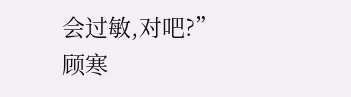会过敏,对吧?”
顾寒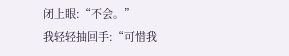闭上眼:“不会。”
我轻轻抽回手:“可惜我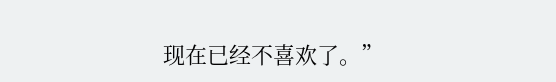现在已经不喜欢了。”